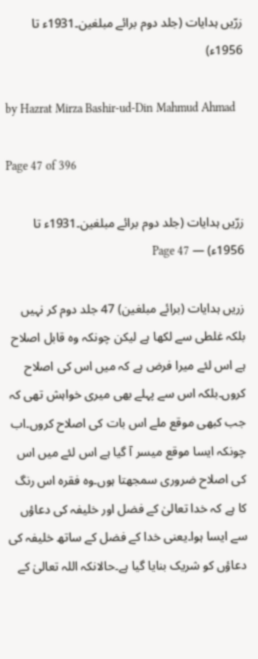زرّیں ہدایات (جلد دوم برائے مبلغین۔1931ء تا 1956ء)

by Hazrat Mirza Bashir-ud-Din Mahmud Ahmad

Page 47 of 396

زرّیں ہدایات (جلد دوم برائے مبلغین۔1931ء تا 1956ء) — Page 47

زریں ہدایات (برائے مبلغین) 47 جلد دوم کر نہیں بلکہ غلطی سے لکھا ہے لیکن چونکہ وہ قابل اصلاح ہے اس لئے میرا فرض ہے کہ میں اس کی اصلاح کروں۔بلکہ اس سے پہلے بھی میری خواہش تھی کہ جب کبھی موقع ملے اس بات کی اصلاح کروں۔اب چونکہ ایسا موقع میسر آ گیا ہے اس لئے میں اس کی اصلاح ضروری سمجھتا ہوں۔وہ فقرہ اس رنگ کا ہے کہ خدا تعالیٰ کے فضل اور خلیفہ کی دعاؤں سے ایسا ہوا۔یعنی خدا کے فضل کے ساتھ خلیفہ کی دعاؤں کو شریک بنایا گیا ہے۔حالانکہ اللہ تعالیٰ کے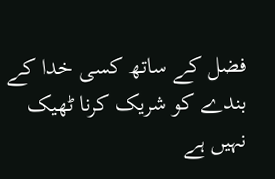فضل کے ساتھ کسی خدا کے بندے کو شریک کرنا ٹھیک نہیں ہے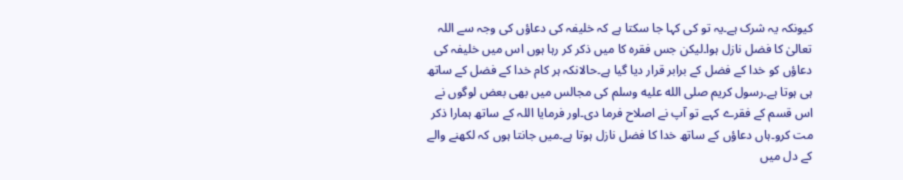کیونکہ یہ شرک ہے۔یہ تو کی کہا جا سکتا ہے کہ خلیفہ کی دعاؤں کی وجہ سے اللہ تعالیٰ کا فضل نازل ہوا۔لیکن جس فقرہ کا میں ذکر کر رہا ہوں اس میں خلیفہ کی دعاؤں کو خدا کے فضل کے برابر قرار دیا گیا ہے۔حالانکہ ہر کام خدا کے فضل کے ساتھ ہی ہوتا ہے۔رسول کریم صلى الله عليه وسلم کی مجالس میں بھی بعض لوگوں نے اس قسم کے فقرے کہے تو آپ نے اصلاح فرما دی۔اور فرمایا اللہ کے ساتھ ہمارا ذکر مت کرو۔ہاں دعاؤں کے ساتھ خدا کا فضل نازل ہوتا ہے۔میں جانتا ہوں کہ لکھنے والے کے دل میں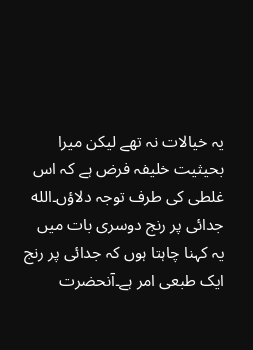یہ خیالات نہ تھے لیکن میرا بحیثیت خلیفہ فرض ہے کہ اس غلطی کی طرف توجہ دلاؤں۔الله جدائی پر رنج دوسری بات میں یہ کہنا چاہتا ہوں کہ جدائی پر رنج ایک طبعی امر ہے۔آنحضرت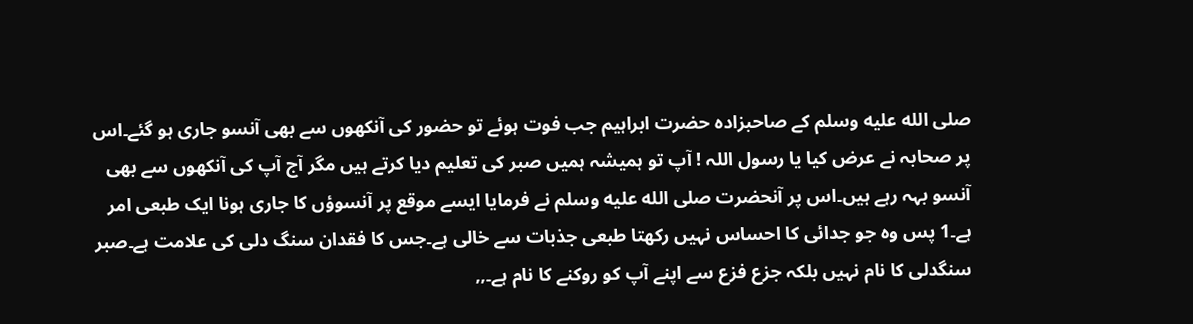صلى الله عليه وسلم کے صاحبزادہ حضرت ابراہیم جب فوت ہوئے تو حضور کی آنکھوں سے بھی آنسو جاری ہو گئے۔اس پر صحابہ نے عرض کیا یا رسول اللہ ! آپ تو ہمیشہ ہمیں صبر کی تعلیم دیا کرتے ہیں مگر آج آپ کی آنکھوں سے بھی آنسو بہہ رہے ہیں۔اس پر آنحضرت صلى الله عليه وسلم نے فرمایا ایسے موقع پر آنسوؤں کا جاری ہونا ایک طبعی امر ہے۔1 پس وہ جو جدائی کا احساس نہیں رکھتا طبعی جذبات سے خالی ہے۔جس کا فقدان سنگ دلی کی علامت ہے۔صبر سنگدلی کا نام نہیں بلکہ جزع فزع سے اپنے آپ کو روکنے کا نام ہے۔,,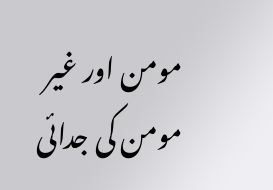مومن اور غیر مومن کی جدائی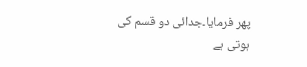پھر فرمایا۔جدائی دو قسم کی ہوتی ہے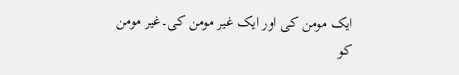ایک مومن کی اور ایک غیر مومن کی۔غیر مومن کو